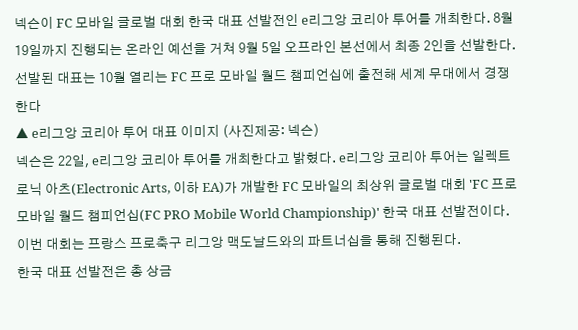넥슨이 FC 모바일 글로벌 대회 한국 대표 선발전인 e리그앙 코리아 투어를 개최한다. 8월 19일까지 진행되는 온라인 예선을 거쳐 9월 5일 오프라인 본선에서 최종 2인을 선발한다. 선발된 대표는 10월 열리는 FC 프로 모바일 월드 챔피언십에 출전해 세계 무대에서 경쟁한다
▲ e리그앙 코리아 투어 대표 이미지 (사진제공: 넥슨)
넥슨은 22일, e리그앙 코리아 투어를 개최한다고 밝혔다. e리그앙 코리아 투어는 일렉트로닉 아츠(Electronic Arts, 이하 EA)가 개발한 FC 모바일의 최상위 글로벌 대회 'FC 프로 모바일 월드 챔피언십(FC PRO Mobile World Championship)' 한국 대표 선발전이다. 이번 대회는 프랑스 프로축구 리그앙 맥도날드와의 파트너십을 통해 진행된다.
한국 대표 선발전은 총 상금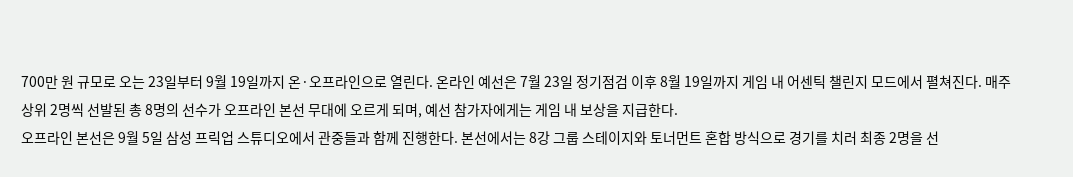700만 원 규모로 오는 23일부터 9월 19일까지 온·오프라인으로 열린다. 온라인 예선은 7월 23일 정기점검 이후 8월 19일까지 게임 내 어센틱 챌린지 모드에서 펼쳐진다. 매주 상위 2명씩 선발된 총 8명의 선수가 오프라인 본선 무대에 오르게 되며, 예선 참가자에게는 게임 내 보상을 지급한다.
오프라인 본선은 9월 5일 삼성 프릭업 스튜디오에서 관중들과 함께 진행한다. 본선에서는 8강 그룹 스테이지와 토너먼트 혼합 방식으로 경기를 치러 최종 2명을 선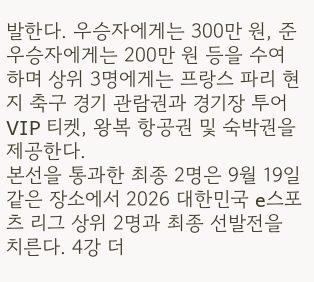발한다. 우승자에게는 300만 원, 준우승자에게는 200만 원 등을 수여하며 상위 3명에게는 프랑스 파리 현지 축구 경기 관람권과 경기장 투어 VIP 티켓, 왕복 항공권 및 숙박권을 제공한다.
본선을 통과한 최종 2명은 9월 19일 같은 장소에서 2026 대한민국 e스포츠 리그 상위 2명과 최종 선발전을 치른다. 4강 더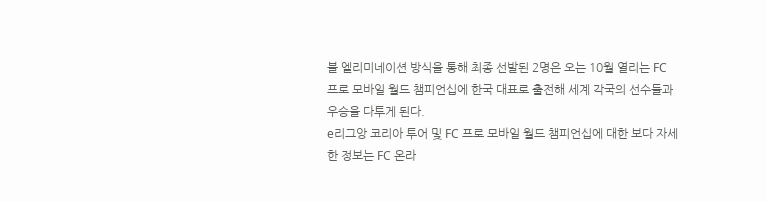블 엘리미네이션 방식을 통해 최종 선발된 2명은 오는 10월 열리는 FC 프로 모바일 월드 챔피언십에 한국 대표로 출전해 세계 각국의 선수들과 우승을 다투게 된다.
e리그앙 코리아 투어 및 FC 프로 모바일 월드 챔피언십에 대한 보다 자세한 정보는 FC 온라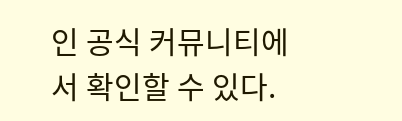인 공식 커뮤니티에서 확인할 수 있다.